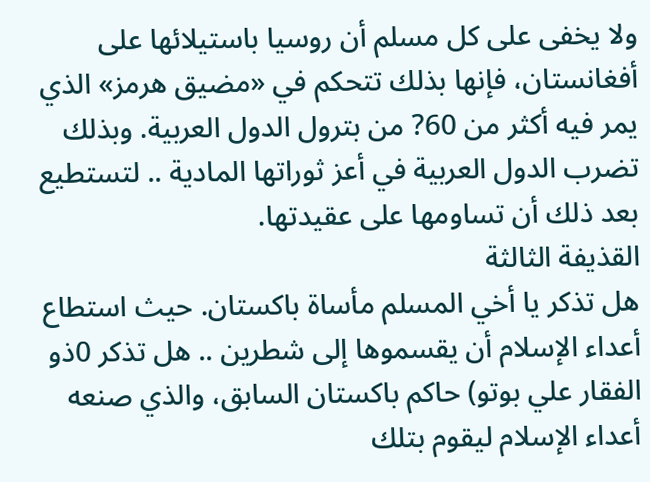ولا يخفى على كل مسلم أن روسيا باستيلائها على أفغانستان، فإنها بذلك تتحكم في «مضيق هرمز» الذي يمر فيه أكثر من 60? من بترول الدول العربية. وبذلك تضرب الدول العربية في أعز ثوراتها المادية .. لتستطيع بعد ذلك أن تساومها على عقيدتها.
القذيفة الثالثة
هل تذكر يا أخي المسلم مأساة باكستان. حيث استطاع أعداء الإسلام أن يقسموها إلى شطرين .. هل تذكر 0ذو الفقار علي بوتو) حاكم باكستان السابق، والذي صنعه أعداء الإسلام ليقوم بتلك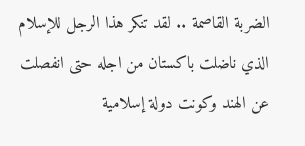الضربة القاصمة .. لقد تنكر هذا الرجل للإسلام الذي ناضلت باكستان من اجله حتى انفصلت عن الهند وكونت دولة إسلامية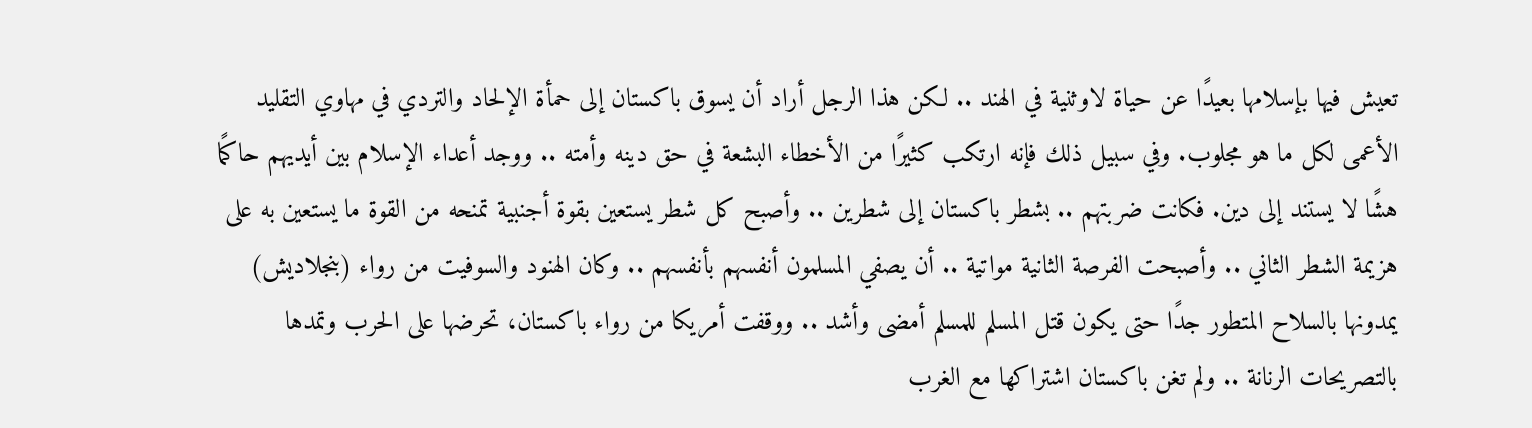تعيش فيها بإسلامها بعيدًا عن حياة لاوثنية في الهند .. لكن هذا الرجل أراد أن يسوق باكستان إلى حمأة الإلحاد والتردي في مهاوي التقليد الأعمى لكل ما هو مجلوب. وفي سبيل ذلك فإنه ارتكب كثيرًا من الأخطاء البشعة في حق دينه وأمته .. ووجد أعداء الإسلام بين أيديهم حاكمًا هشًا لا يستند إلى دين. فكانت ضربتهم .. بشطر باكستان إلى شطرين .. وأصبح كل شطر يستعين بقوة أجنبية تمنحه من القوة ما يستعين به على هزيمة الشطر الثاني .. وأصبحت الفرصة الثانية مواتية .. أن يصفي المسلمون أنفسهم بأنفسهم .. وكان الهنود والسوفيت من رواء (بنجلاديش) يمدونها بالسلاح المتطور جدًا حتى يكون قتل المسلم للمسلم أمضى وأشد .. ووقفت أمريكا من رواء باكستان، تحرضها على الحرب وتمدها بالتصريحات الرنانة .. ولم تغن باكستان اشتراكها مع الغرب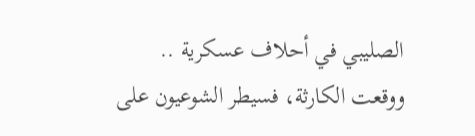الصليبي في أحلاف عسكرية .. ووقعت الكارثة، فسيطر الشوعيون على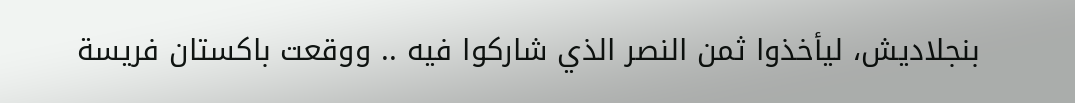بنجلاديش، ليأخذوا ثمن النصر الذي شاركوا فيه .. ووقعت باكستان فريسة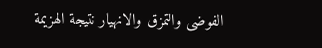الفوضى والتمزق والانهيار نتيجة الهزيمة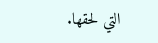التي لحقها.